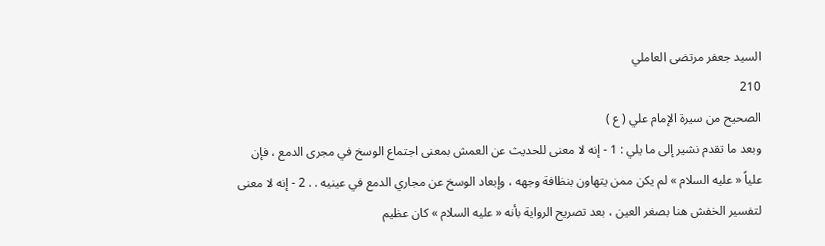السيد جعفر مرتضى العاملي
210
الصحيح من سيرة الإمام علي ( ع )
وبعد ما تقدم نشير إلى ما يلي : 1 - إنه لا معنى للحديث عن العمش بمعنى اجتماع الوسخ في مجرى الدمع ، فإن علياً « عليه السلام » لم يكن ممن يتهاون بنظافة وجهه ، وإبعاد الوسخ عن مجاري الدمع في عينيه . . 2 - إنه لا معنى لتفسير الخفش هنا بصغر العين ، بعد تصريح الرواية بأنه « عليه السلام » كان عظيم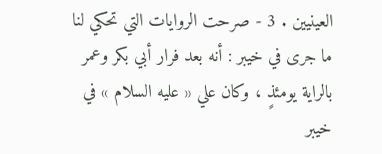العينيين . 3 - صرحت الروايات التي تحكي لنا ما جرى في خيبر : أنه بعد فرار أبي بكر وعمر بالراية يومئذٍ ، وكان علي « عليه السلام » في خيبر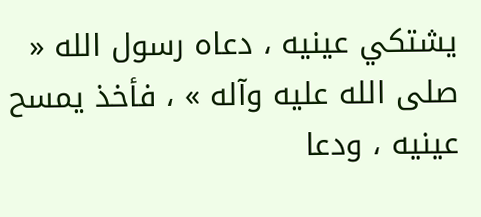يشتكي عينيه ، دعاه رسول الله « صلى الله عليه وآله » ، فأخذ يمسح عينيه ، ودعا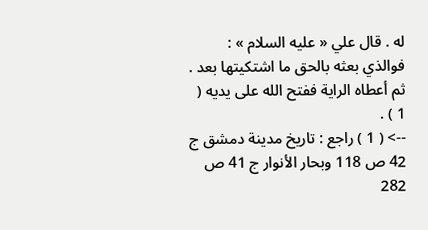له . قال علي « عليه السلام » : فوالذي بعثه بالحق ما اشتكيتها بعد . ثم أعطاه الراية ففتح الله على يديه ( 1 ) .
--> ( 1 ) راجع : تاريخ مدينة دمشق ج 42 ص 118 وبحار الأنوار ج 41 ص 282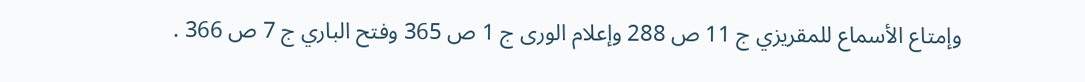وإمتاع الأسماع للمقريزي ج 11 ص 288 وإعلام الورى ج 1 ص 365 وفتح الباري ج 7 ص 366 .